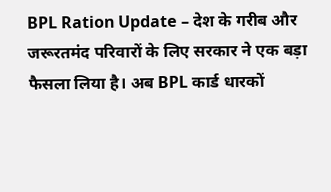BPL Ration Update – देश के गरीब और जरूरतमंद परिवारों के लिए सरकार ने एक बड़ा फैसला लिया है। अब BPL कार्ड धारकों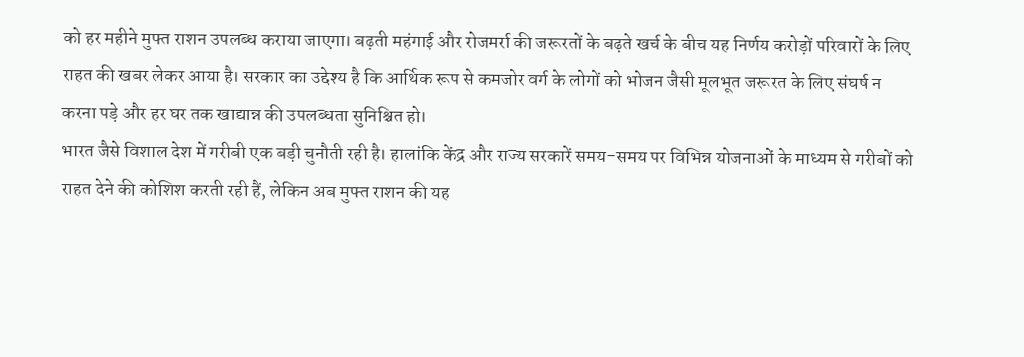को हर महीने मुफ्त राशन उपलब्ध कराया जाएगा। बढ़ती महंगाई और रोजमर्रा की जरूरतों के बढ़ते खर्च के बीच यह निर्णय करोड़ों परिवारों के लिए राहत की खबर लेकर आया है। सरकार का उद्देश्य है कि आर्थिक रूप से कमजोर वर्ग के लोगों को भोजन जैसी मूलभूत जरूरत के लिए संघर्ष न करना पड़े और हर घर तक खाद्यान्न की उपलब्धता सुनिश्चित हो।
भारत जैसे विशाल देश में गरीबी एक बड़ी चुनौती रही है। हालांकि केंद्र और राज्य सरकारें समय-समय पर विभिन्न योजनाओं के माध्यम से गरीबों को राहत देने की कोशिश करती रही हैं, लेकिन अब मुफ्त राशन की यह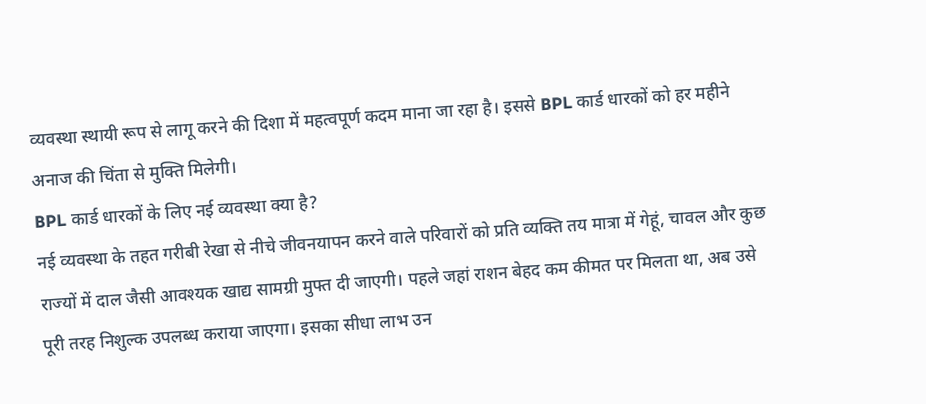व्यवस्था स्थायी रूप से लागू करने की दिशा में महत्वपूर्ण कदम माना जा रहा है। इससे BPL कार्ड धारकों को हर महीने अनाज की चिंता से मुक्ति मिलेगी।
BPL कार्ड धारकों के लिए नई व्यवस्था क्या है?
नई व्यवस्था के तहत गरीबी रेखा से नीचे जीवनयापन करने वाले परिवारों को प्रति व्यक्ति तय मात्रा में गेहूं, चावल और कुछ राज्यों में दाल जैसी आवश्यक खाद्य सामग्री मुफ्त दी जाएगी। पहले जहां राशन बेहद कम कीमत पर मिलता था, अब उसे पूरी तरह निशुल्क उपलब्ध कराया जाएगा। इसका सीधा लाभ उन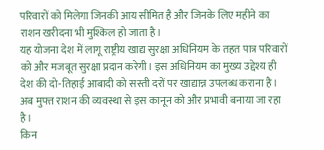परिवारों को मिलेगा जिनकी आय सीमित है और जिनके लिए महीने का राशन खरीदना भी मुश्किल हो जाता है।
यह योजना देश में लागू राष्ट्रीय खाद्य सुरक्षा अधिनियम के तहत पात्र परिवारों को और मजबूत सुरक्षा प्रदान करेगी। इस अधिनियम का मुख्य उद्देश्य ही देश की दो-तिहाई आबादी को सस्ती दरों पर खाद्यान्न उपलब्ध कराना है। अब मुफ्त राशन की व्यवस्था से इस कानून को और प्रभावी बनाया जा रहा है।
किन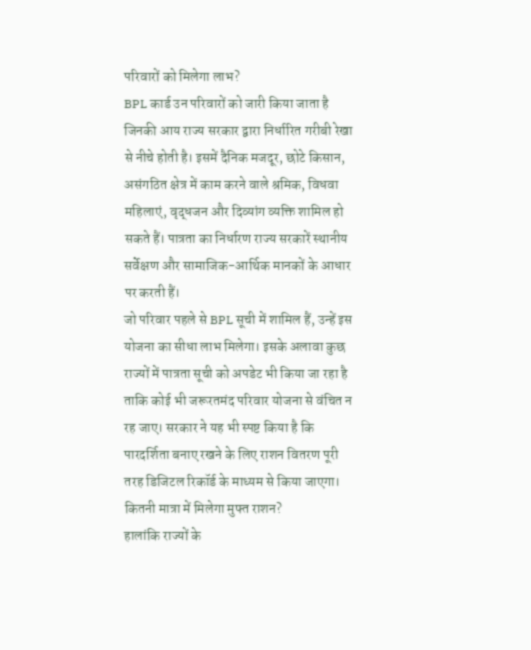परिवारों को मिलेगा लाभ?
BPL कार्ड उन परिवारों को जारी किया जाता है जिनकी आय राज्य सरकार द्वारा निर्धारित गरीबी रेखा से नीचे होती है। इसमें दैनिक मजदूर, छोटे किसान, असंगठित क्षेत्र में काम करने वाले श्रमिक, विधवा महिलाएं, वृद्धजन और दिव्यांग व्यक्ति शामिल हो सकते हैं। पात्रता का निर्धारण राज्य सरकारें स्थानीय सर्वेक्षण और सामाजिक-आर्थिक मानकों के आधार पर करती हैं।
जो परिवार पहले से BPL सूची में शामिल हैं, उन्हें इस योजना का सीधा लाभ मिलेगा। इसके अलावा कुछ राज्यों में पात्रता सूची को अपडेट भी किया जा रहा है ताकि कोई भी जरूरतमंद परिवार योजना से वंचित न रह जाए। सरकार ने यह भी स्पष्ट किया है कि पारदर्शिता बनाए रखने के लिए राशन वितरण पूरी तरह डिजिटल रिकॉर्ड के माध्यम से किया जाएगा।
कितनी मात्रा में मिलेगा मुफ्त राशन?
हालांकि राज्यों के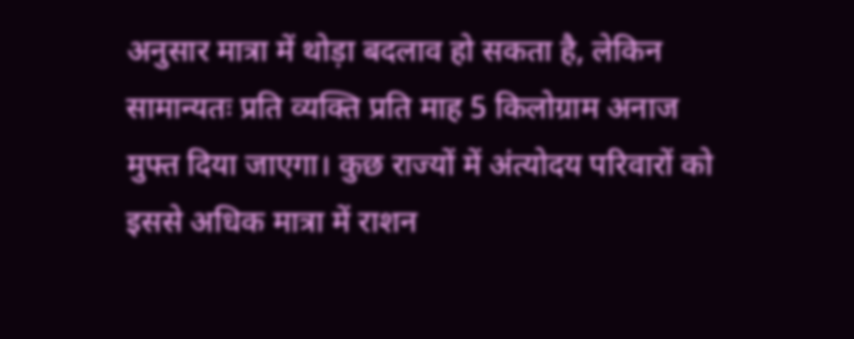अनुसार मात्रा में थोड़ा बदलाव हो सकता है, लेकिन सामान्यतः प्रति व्यक्ति प्रति माह 5 किलोग्राम अनाज मुफ्त दिया जाएगा। कुछ राज्यों में अंत्योदय परिवारों को इससे अधिक मात्रा में राशन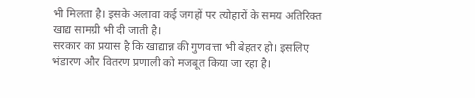भी मिलता है। इसके अलावा कई जगहों पर त्योहारों के समय अतिरिक्त खाद्य सामग्री भी दी जाती है।
सरकार का प्रयास है कि खाद्यान्न की गुणवत्ता भी बेहतर हो। इसलिए भंडारण और वितरण प्रणाली को मजबूत किया जा रहा है।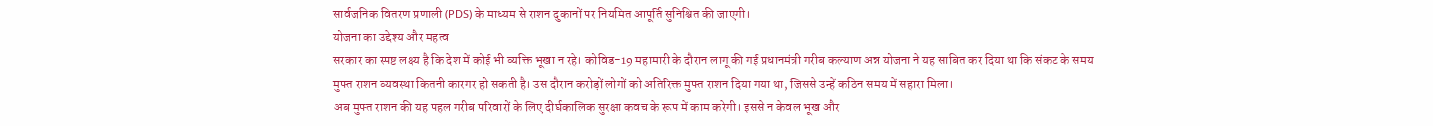सार्वजनिक वितरण प्रणाली (PDS) के माध्यम से राशन दुकानों पर नियमित आपूर्ति सुनिश्चित की जाएगी।
योजना का उद्देश्य और महत्व
सरकार का स्पष्ट लक्ष्य है कि देश में कोई भी व्यक्ति भूखा न रहे। कोविड-19 महामारी के दौरान लागू की गई प्रधानमंत्री गरीब कल्याण अन्न योजना ने यह साबित कर दिया था कि संकट के समय मुफ्त राशन व्यवस्था कितनी कारगर हो सकती है। उस दौरान करोड़ों लोगों को अतिरिक्त मुफ्त राशन दिया गया था, जिससे उन्हें कठिन समय में सहारा मिला।
अब मुफ्त राशन की यह पहल गरीब परिवारों के लिए दीर्घकालिक सुरक्षा कवच के रूप में काम करेगी। इससे न केवल भूख और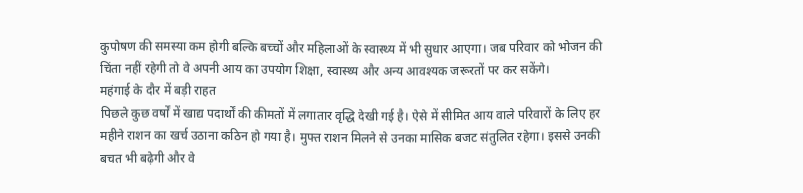कुपोषण की समस्या कम होगी बल्कि बच्चों और महिलाओं के स्वास्थ्य में भी सुधार आएगा। जब परिवार को भोजन की चिंता नहीं रहेगी तो वे अपनी आय का उपयोग शिक्षा, स्वास्थ्य और अन्य आवश्यक जरूरतों पर कर सकेंगे।
महंगाई के दौर में बड़ी राहत
पिछले कुछ वर्षों में खाद्य पदार्थों की कीमतों में लगातार वृद्धि देखी गई है। ऐसे में सीमित आय वाले परिवारों के लिए हर महीने राशन का खर्च उठाना कठिन हो गया है। मुफ्त राशन मिलने से उनका मासिक बजट संतुलित रहेगा। इससे उनकी बचत भी बढ़ेगी और वे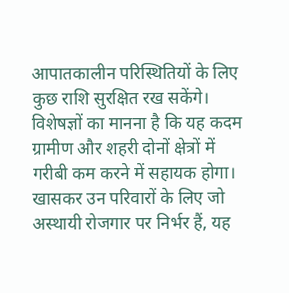आपातकालीन परिस्थितियों के लिए कुछ राशि सुरक्षित रख सकेंगे।
विशेषज्ञों का मानना है कि यह कदम ग्रामीण और शहरी दोनों क्षेत्रों में गरीबी कम करने में सहायक होगा। खासकर उन परिवारों के लिए जो अस्थायी रोजगार पर निर्भर हैं, यह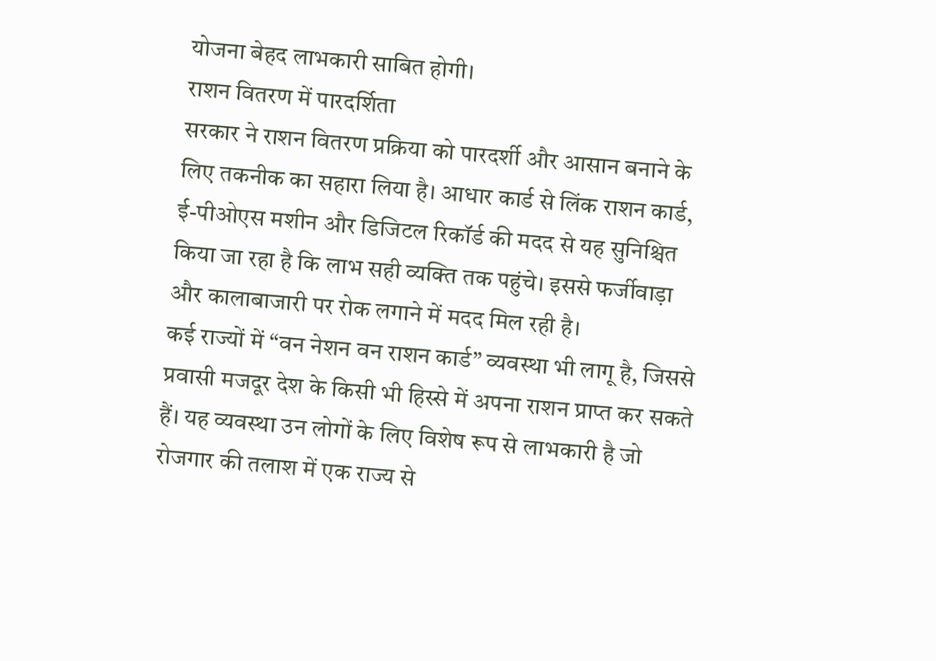योजना बेहद लाभकारी साबित होगी।
राशन वितरण में पारदर्शिता
सरकार ने राशन वितरण प्रक्रिया को पारदर्शी और आसान बनाने के लिए तकनीक का सहारा लिया है। आधार कार्ड से लिंक राशन कार्ड, ई-पीओएस मशीन और डिजिटल रिकॉर्ड की मदद से यह सुनिश्चित किया जा रहा है कि लाभ सही व्यक्ति तक पहुंचे। इससे फर्जीवाड़ा और कालाबाजारी पर रोक लगाने में मदद मिल रही है।
कई राज्यों में “वन नेशन वन राशन कार्ड” व्यवस्था भी लागू है, जिससे प्रवासी मजदूर देश के किसी भी हिस्से में अपना राशन प्राप्त कर सकते हैं। यह व्यवस्था उन लोगों के लिए विशेष रूप से लाभकारी है जो रोजगार की तलाश में एक राज्य से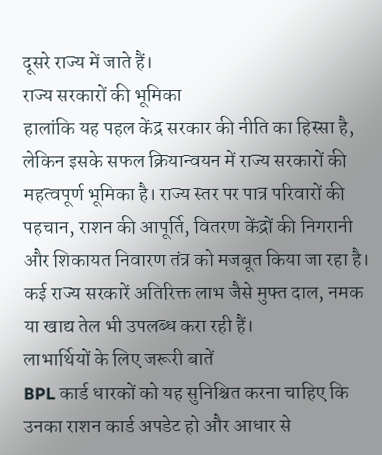दूसरे राज्य में जाते हैं।
राज्य सरकारों की भूमिका
हालांकि यह पहल केंद्र सरकार की नीति का हिस्सा है, लेकिन इसके सफल क्रियान्वयन में राज्य सरकारों की महत्वपूर्ण भूमिका है। राज्य स्तर पर पात्र परिवारों की पहचान, राशन की आपूर्ति, वितरण केंद्रों की निगरानी और शिकायत निवारण तंत्र को मजबूत किया जा रहा है। कई राज्य सरकारें अतिरिक्त लाभ जैसे मुफ्त दाल, नमक या खाद्य तेल भी उपलब्ध करा रही हैं।
लाभार्थियों के लिए जरूरी बातें
BPL कार्ड धारकों को यह सुनिश्चित करना चाहिए कि उनका राशन कार्ड अपडेट हो और आधार से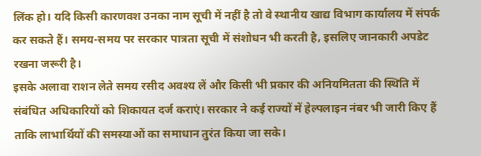लिंक हो। यदि किसी कारणवश उनका नाम सूची में नहीं है तो वे स्थानीय खाद्य विभाग कार्यालय में संपर्क कर सकते हैं। समय-समय पर सरकार पात्रता सूची में संशोधन भी करती है, इसलिए जानकारी अपडेट रखना जरूरी है।
इसके अलावा राशन लेते समय रसीद अवश्य लें और किसी भी प्रकार की अनियमितता की स्थिति में संबंधित अधिकारियों को शिकायत दर्ज कराएं। सरकार ने कई राज्यों में हेल्पलाइन नंबर भी जारी किए हैं ताकि लाभार्थियों की समस्याओं का समाधान तुरंत किया जा सके।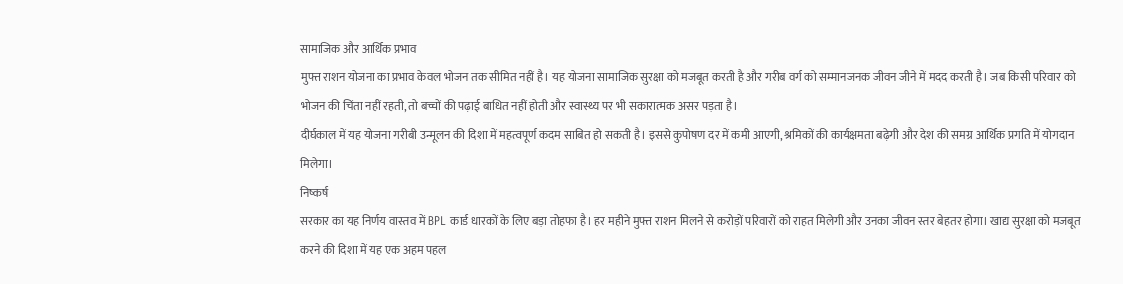सामाजिक और आर्थिक प्रभाव
मुफ्त राशन योजना का प्रभाव केवल भोजन तक सीमित नहीं है। यह योजना सामाजिक सुरक्षा को मजबूत करती है और गरीब वर्ग को सम्मानजनक जीवन जीने में मदद करती है। जब किसी परिवार को भोजन की चिंता नहीं रहती, तो बच्चों की पढ़ाई बाधित नहीं होती और स्वास्थ्य पर भी सकारात्मक असर पड़ता है।
दीर्घकाल में यह योजना गरीबी उन्मूलन की दिशा में महत्वपूर्ण कदम साबित हो सकती है। इससे कुपोषण दर में कमी आएगी, श्रमिकों की कार्यक्षमता बढ़ेगी और देश की समग्र आर्थिक प्रगति में योगदान मिलेगा।
निष्कर्ष
सरकार का यह निर्णय वास्तव में BPL कार्ड धारकों के लिए बड़ा तोहफा है। हर महीने मुफ्त राशन मिलने से करोड़ों परिवारों को राहत मिलेगी और उनका जीवन स्तर बेहतर होगा। खाद्य सुरक्षा को मजबूत करने की दिशा में यह एक अहम पहल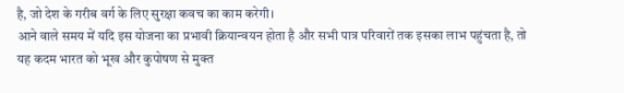है, जो देश के गरीब वर्ग के लिए सुरक्षा कवच का काम करेगी।
आने वाले समय में यदि इस योजना का प्रभावी क्रियान्वयन होता है और सभी पात्र परिवारों तक इसका लाभ पहुंचता है, तो यह कदम भारत को भूख और कुपोषण से मुक्त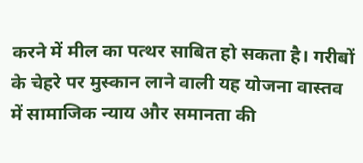करने में मील का पत्थर साबित हो सकता है। गरीबों के चेहरे पर मुस्कान लाने वाली यह योजना वास्तव में सामाजिक न्याय और समानता की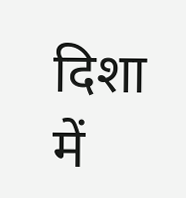दिशा में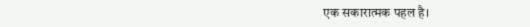एक सकारात्मक पहल है।